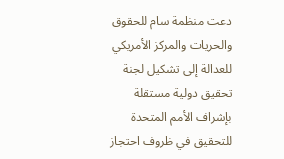دعت منظمة سام للحقوق والحريات والمركز الأمريكي للعدالة إلى تشكيل لجنة تحقيق دولية مستقلة بإشراف الأمم المتحدة للتحقيق في ظروف احتجاز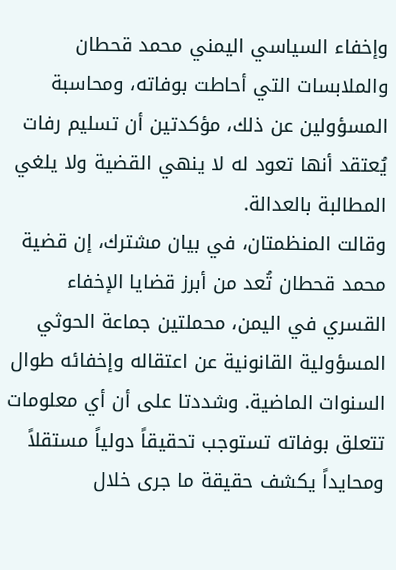وإخفاء السياسي اليمني محمد قحطان والملابسات التي أحاطت بوفاته، ومحاسبة المسؤولين عن ذلك، مؤكدتين أن تسليم رفات يُعتقد أنها تعود له لا ينهي القضية ولا يلغي المطالبة بالعدالة.
وقالت المنظمتان، في بيان مشترك، إن قضية محمد قحطان تُعد من أبرز قضايا الإخفاء القسري في اليمن، محملتين جماعة الحوثي المسؤولية القانونية عن اعتقاله وإخفائه طوال السنوات الماضية. وشددتا على أن أي معلومات تتعلق بوفاته تستوجب تحقيقاً دولياً مستقلاً ومحايداً يكشف حقيقة ما جرى خلال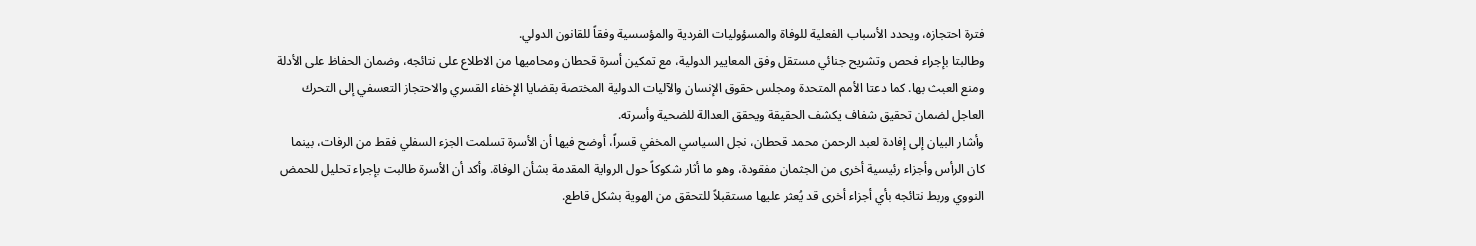فترة احتجازه، ويحدد الأسباب الفعلية للوفاة والمسؤوليات الفردية والمؤسسية وفقاً للقانون الدولي.
وطالبتا بإجراء فحص وتشريح جنائي مستقل وفق المعايير الدولية، مع تمكين أسرة قحطان ومحاميها من الاطلاع على نتائجه، وضمان الحفاظ على الأدلة ومنع العبث بها. كما دعتا الأمم المتحدة ومجلس حقوق الإنسان والآليات الدولية المختصة بقضايا الإخفاء القسري والاحتجاز التعسفي إلى التحرك العاجل لضمان تحقيق شفاف يكشف الحقيقة ويحقق العدالة للضحية وأسرته.
وأشار البيان إلى إفادة لعبد الرحمن محمد قحطان، نجل السياسي المخفي قسراً، أوضح فيها أن الأسرة تسلمت الجزء السفلي فقط من الرفات، بينما كان الرأس وأجزاء رئيسية أخرى من الجثمان مفقودة، وهو ما أثار شكوكاً حول الرواية المقدمة بشأن الوفاة. وأكد أن الأسرة طالبت بإجراء تحليل للحمض النووي وربط نتائجه بأي أجزاء أخرى قد يُعثر عليها مستقبلاً للتحقق من الهوية بشكل قاطع.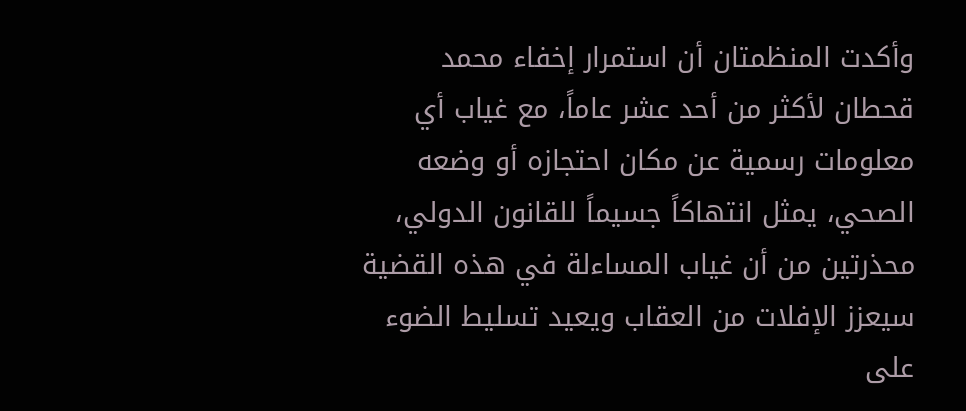وأكدت المنظمتان أن استمرار إخفاء محمد قحطان لأكثر من أحد عشر عاماً، مع غياب أي معلومات رسمية عن مكان احتجازه أو وضعه الصحي، يمثل انتهاكاً جسيماً للقانون الدولي، محذرتين من أن غياب المساءلة في هذه القضية سيعزز الإفلات من العقاب ويعيد تسليط الضوء على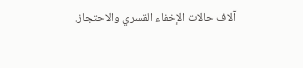آلاف حالات الإخفاء القسري والاحتجاز.